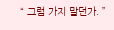“ 그럼 가지 말던가. ”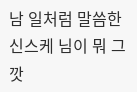남 일처럼 말씀한 신스케 님이 뭐 그깟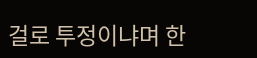걸로 투정이냐며 한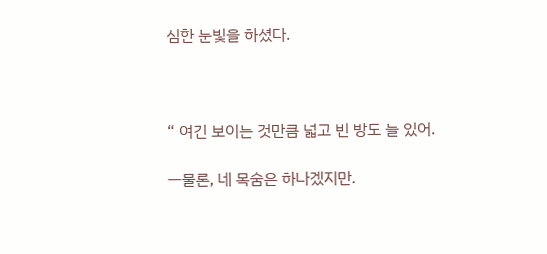심한 눈빛을 하셨다.



“ 여긴 보이는 것만큼 넓고 빈 방도 늘 있어.

ㅡ물론, 네 목숨은 하나겠지만.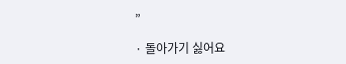”

· 돌아가기 싫어요